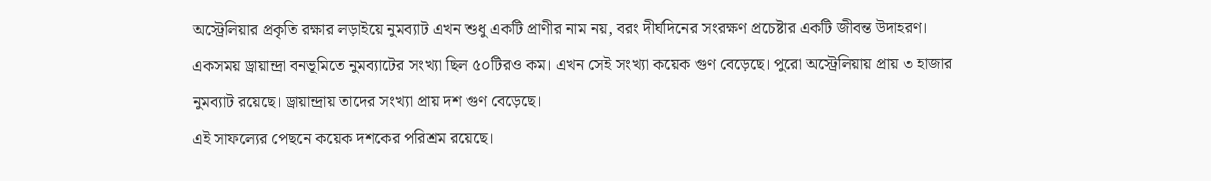অস্ট্রেলিয়ার প্রকৃতি রক্ষার লড়াইয়ে নুমব্যাট এখন শুধু একটি প্রাণীর নাম নয়, বরং দীর্ঘদিনের সংরক্ষণ প্রচেষ্টার একটি জীবন্ত উদাহরণ। একসময় ড্রায়ান্দ্রা বনভূমিতে নুমব্যাটের সংখ্যা ছিল ৫০টিরও কম। এখন সেই সংখ্যা কয়েক গুণ বেড়েছে। পুরো অস্ট্রেলিয়ায় প্রায় ৩ হাজার নুমব্যাট রয়েছে। ড্রায়ান্দ্রায় তাদের সংখ্যা প্রায় দশ গুণ বেড়েছে।
এই সাফল্যের পেছনে কয়েক দশকের পরিশ্রম রয়েছে।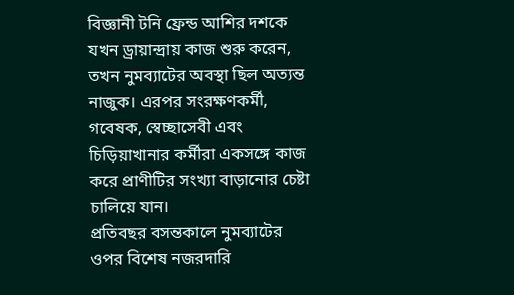বিজ্ঞানী টনি ফ্রেন্ড আশির দশকে যখন ড্রায়ান্দ্রায় কাজ শুরু করেন, তখন নুমব্যাটের অবস্থা ছিল অত্যন্ত নাজুক। এরপর সংরক্ষণকর্মী, গবেষক, স্বেচ্ছাসেবী এবং চিড়িয়াখানার কর্মীরা একসঙ্গে কাজ করে প্রাণীটির সংখ্যা বাড়ানোর চেষ্টা চালিয়ে যান।
প্রতিবছর বসন্তকালে নুমব্যাটের ওপর বিশেষ নজরদারি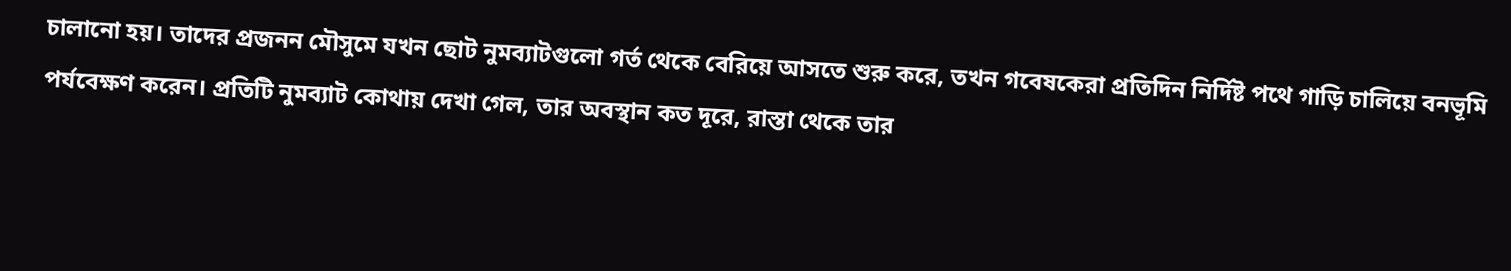চালানো হয়। তাদের প্রজনন মৌসুমে যখন ছোট নুমব্যাটগুলো গর্ত থেকে বেরিয়ে আসতে শুরু করে, তখন গবেষকেরা প্রতিদিন নির্দিষ্ট পথে গাড়ি চালিয়ে বনভূমি পর্যবেক্ষণ করেন। প্রতিটি নুমব্যাট কোথায় দেখা গেল, তার অবস্থান কত দূরে, রাস্তা থেকে তার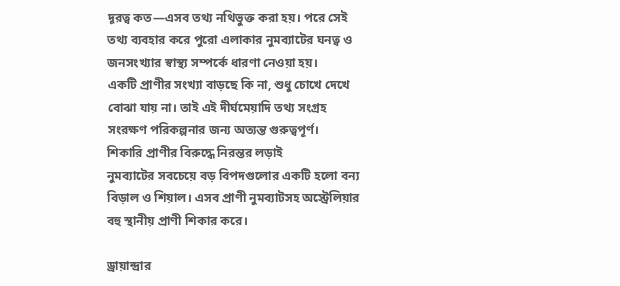দূরত্ব কত—এসব তথ্য নথিভুক্ত করা হয়। পরে সেই তথ্য ব্যবহার করে পুরো এলাকার নুমব্যাটের ঘনত্ব ও জনসংখ্যার স্বাস্থ্য সম্পর্কে ধারণা নেওয়া হয়।
একটি প্রাণীর সংখ্যা বাড়ছে কি না, শুধু চোখে দেখে বোঝা যায় না। তাই এই দীর্ঘমেয়াদি তথ্য সংগ্রহ সংরক্ষণ পরিকল্পনার জন্য অত্যন্ত গুরুত্বপূর্ণ।
শিকারি প্রাণীর বিরুদ্ধে নিরন্তর লড়াই
নুমব্যাটের সবচেয়ে বড় বিপদগুলোর একটি হলো বন্য বিড়াল ও শিয়াল। এসব প্রাণী নুমব্যাটসহ অস্ট্রেলিয়ার বহু স্থানীয় প্রাণী শিকার করে।

ড্রায়ান্দ্রার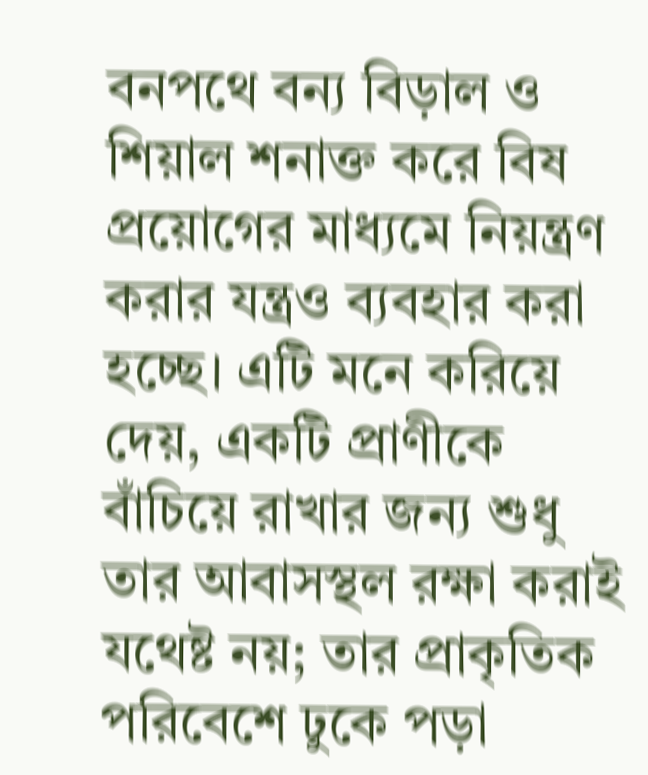বনপথে বন্য বিড়াল ও শিয়াল শনাক্ত করে বিষ প্রয়োগের মাধ্যমে নিয়ন্ত্রণ করার যন্ত্রও ব্যবহার করা হচ্ছে। এটি মনে করিয়ে দেয়, একটি প্রাণীকে বাঁচিয়ে রাখার জন্য শুধু তার আবাসস্থল রক্ষা করাই যথেষ্ট নয়; তার প্রাকৃতিক পরিবেশে ঢুকে পড়া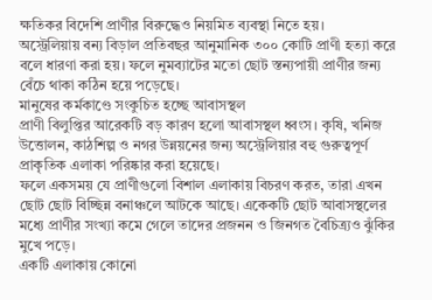ক্ষতিকর বিদেশি প্রাণীর বিরুদ্ধেও নিয়মিত ব্যবস্থা নিতে হয়।
অস্ট্রেলিয়ায় বন্য বিড়াল প্রতিবছর আনুমানিক ৩০০ কোটি প্রাণী হত্যা করে বলে ধারণা করা হয়। ফলে নুমব্যাটের মতো ছোট স্তন্যপায়ী প্রাণীর জন্য বেঁচে থাকা কঠিন হয়ে পড়েছে।
মানুষের কর্মকাণ্ডে সংকুচিত হচ্ছে আবাসস্থল
প্রাণী বিলুপ্তির আরেকটি বড় কারণ হলো আবাসস্থল ধ্বংস। কৃষি, খনিজ উত্তোলন, কাঠশিল্প ও নগর উন্নয়নের জন্য অস্ট্রেলিয়ার বহু গুরুত্বপূর্ণ প্রাকৃতিক এলাকা পরিষ্কার করা হয়েছে।
ফলে একসময় যে প্রাণীগুলো বিশাল এলাকায় বিচরণ করত, তারা এখন ছোট ছোট বিচ্ছিন্ন বনাঞ্চলে আটকে আছে। একেকটি ছোট আবাসস্থলের মধ্যে প্রাণীর সংখ্যা কমে গেলে তাদের প্রজনন ও জিনগত বৈচিত্র্যও ঝুঁকির মুখে পড়ে।
একটি এলাকায় কোনো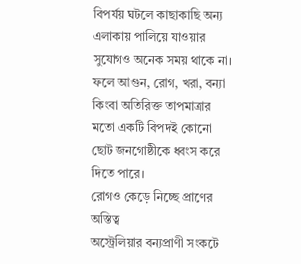বিপর্যয় ঘটলে কাছাকাছি অন্য এলাকায় পালিয়ে যাওয়ার সুযোগও অনেক সময় থাকে না। ফলে আগুন, রোগ, খরা, বন্যা কিংবা অতিরিক্ত তাপমাত্রার মতো একটি বিপদই কোনো ছোট জনগোষ্ঠীকে ধ্বংস করে দিতে পারে।
রোগও কেড়ে নিচ্ছে প্রাণের অস্তিত্ব
অস্ট্রেলিয়ার বন্যপ্রাণী সংকটে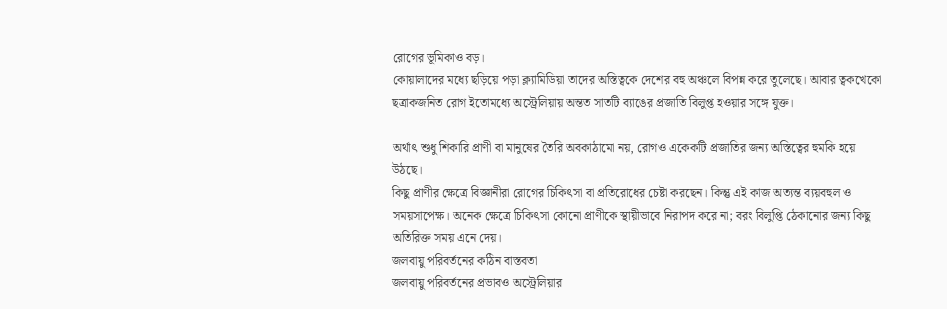রোগের ভূমিকাও বড়।
কোয়ালাদের মধ্যে ছড়িয়ে পড়া ক্ল্যামিডিয়া তাদের অস্তিত্বকে দেশের বহু অঞ্চলে বিপন্ন করে তুলেছে। আবার ত্বকখেকো ছত্রাকজনিত রোগ ইতোমধ্যে অস্ট্রেলিয়ায় অন্তত সাতটি ব্যাঙের প্রজাতি বিলুপ্ত হওয়ার সঙ্গে যুক্ত।

অর্থাৎ শুধু শিকারি প্রাণী বা মানুষের তৈরি অবকাঠামো নয়, রোগও একেকটি প্রজাতির জন্য অস্তিত্বের হুমকি হয়ে উঠছে।
কিছু প্রাণীর ক্ষেত্রে বিজ্ঞানীরা রোগের চিকিৎসা বা প্রতিরোধের চেষ্টা করছেন। কিন্তু এই কাজ অত্যন্ত ব্যয়বহুল ও সময়সাপেক্ষ। অনেক ক্ষেত্রে চিকিৎসা কোনো প্রাণীকে স্থায়ীভাবে নিরাপদ করে না; বরং বিলুপ্তি ঠেকানোর জন্য কিছু অতিরিক্ত সময় এনে দেয়।
জলবায়ু পরিবর্তনের কঠিন বাস্তবতা
জলবায়ু পরিবর্তনের প্রভাবও অস্ট্রেলিয়ার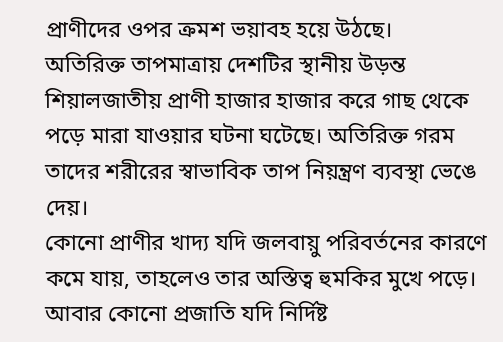প্রাণীদের ওপর ক্রমশ ভয়াবহ হয়ে উঠছে।
অতিরিক্ত তাপমাত্রায় দেশটির স্থানীয় উড়ন্ত শিয়ালজাতীয় প্রাণী হাজার হাজার করে গাছ থেকে পড়ে মারা যাওয়ার ঘটনা ঘটেছে। অতিরিক্ত গরম তাদের শরীরের স্বাভাবিক তাপ নিয়ন্ত্রণ ব্যবস্থা ভেঙে দেয়।
কোনো প্রাণীর খাদ্য যদি জলবায়ু পরিবর্তনের কারণে কমে যায়, তাহলেও তার অস্তিত্ব হুমকির মুখে পড়ে। আবার কোনো প্রজাতি যদি নির্দিষ্ট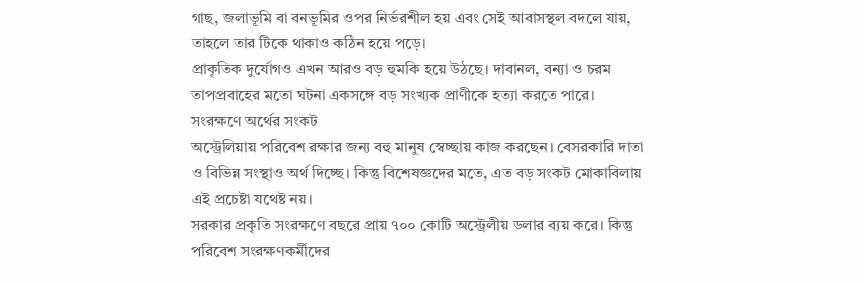গাছ, জলাভূমি বা বনভূমির ওপর নির্ভরশীল হয় এবং সেই আবাসস্থল বদলে যায়, তাহলে তার টিকে থাকাও কঠিন হয়ে পড়ে।
প্রাকৃতিক দুর্যোগও এখন আরও বড় হুমকি হয়ে উঠছে। দাবানল, বন্যা ও চরম তাপপ্রবাহের মতো ঘটনা একসঙ্গে বড় সংখ্যক প্রাণীকে হত্যা করতে পারে।
সংরক্ষণে অর্থের সংকট
অস্ট্রেলিয়ায় পরিবেশ রক্ষার জন্য বহু মানুষ স্বেচ্ছায় কাজ করছেন। বেসরকারি দাতা ও বিভিন্ন সংস্থাও অর্থ দিচ্ছে। কিন্তু বিশেষজ্ঞদের মতে, এত বড় সংকট মোকাবিলায় এই প্রচেষ্টা যথেষ্ট নয়।
সরকার প্রকৃতি সংরক্ষণে বছরে প্রায় ৭০০ কোটি অস্ট্রেলীয় ডলার ব্যয় করে। কিন্তু পরিবেশ সংরক্ষণকর্মীদের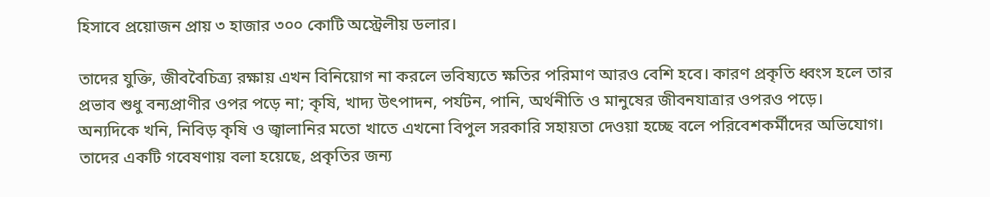হিসাবে প্রয়োজন প্রায় ৩ হাজার ৩০০ কোটি অস্ট্রেলীয় ডলার।

তাদের যুক্তি, জীববৈচিত্র্য রক্ষায় এখন বিনিয়োগ না করলে ভবিষ্যতে ক্ষতির পরিমাণ আরও বেশি হবে। কারণ প্রকৃতি ধ্বংস হলে তার প্রভাব শুধু বন্যপ্রাণীর ওপর পড়ে না; কৃষি, খাদ্য উৎপাদন, পর্যটন, পানি, অর্থনীতি ও মানুষের জীবনযাত্রার ওপরও পড়ে।
অন্যদিকে খনি, নিবিড় কৃষি ও জ্বালানির মতো খাতে এখনো বিপুল সরকারি সহায়তা দেওয়া হচ্ছে বলে পরিবেশকর্মীদের অভিযোগ। তাদের একটি গবেষণায় বলা হয়েছে, প্রকৃতির জন্য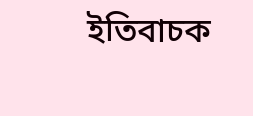ইতিবাচক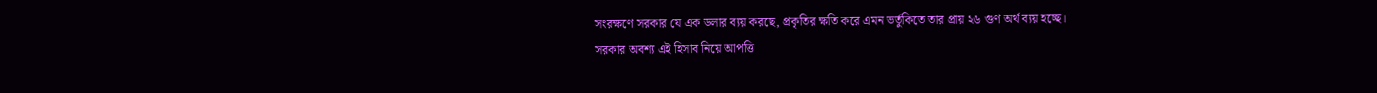সংরক্ষণে সরকার যে এক ডলার ব্যয় করছে, প্রকৃতির ক্ষতি করে এমন ভর্তুকিতে তার প্রায় ২৬ গুণ অর্থ ব্যয় হচ্ছে।
সরকার অবশ্য এই হিসাব নিয়ে আপত্তি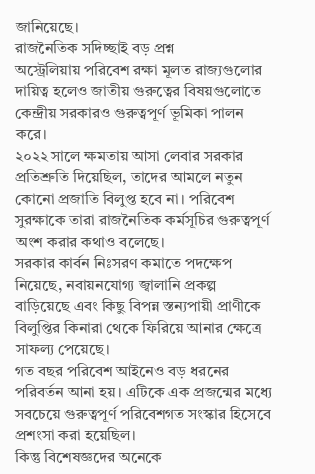জানিয়েছে।
রাজনৈতিক সদিচ্ছাই বড় প্রশ্ন
অস্ট্রেলিয়ায় পরিবেশ রক্ষা মূলত রাজ্যগুলোর দায়িত্ব হলেও জাতীয় গুরুত্বের বিষয়গুলোতে কেন্দ্রীয় সরকারও গুরুত্বপূর্ণ ভূমিকা পালন করে।
২০২২ সালে ক্ষমতায় আসা লেবার সরকার প্রতিশ্রুতি দিয়েছিল, তাদের আমলে নতুন কোনো প্রজাতি বিলুপ্ত হবে না। পরিবেশ সুরক্ষাকে তারা রাজনৈতিক কর্মসূচির গুরুত্বপূর্ণ অংশ করার কথাও বলেছে।
সরকার কার্বন নিঃসরণ কমাতে পদক্ষেপ নিয়েছে, নবায়নযোগ্য জ্বালানি প্রকল্প বাড়িয়েছে এবং কিছু বিপন্ন স্তন্যপায়ী প্রাণীকে বিলুপ্তির কিনারা থেকে ফিরিয়ে আনার ক্ষেত্রে সাফল্য পেয়েছে।
গত বছর পরিবেশ আইনেও বড় ধরনের পরিবর্তন আনা হয়। এটিকে এক প্রজন্মের মধ্যে সবচেয়ে গুরুত্বপূর্ণ পরিবেশগত সংস্কার হিসেবে প্রশংসা করা হয়েছিল।
কিন্তু বিশেষজ্ঞদের অনেকে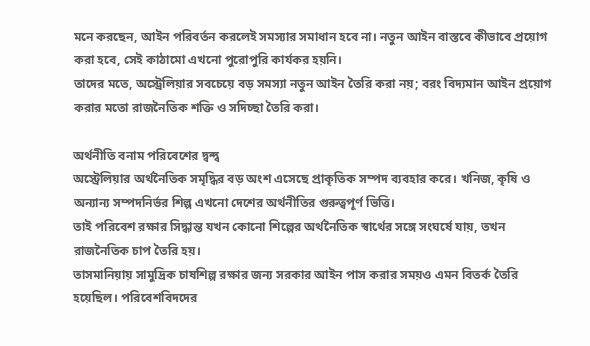মনে করছেন, আইন পরিবর্তন করলেই সমস্যার সমাধান হবে না। নতুন আইন বাস্তবে কীভাবে প্রয়োগ করা হবে, সেই কাঠামো এখনো পুরোপুরি কার্যকর হয়নি।
তাদের মতে, অস্ট্রেলিয়ার সবচেয়ে বড় সমস্যা নতুন আইন তৈরি করা নয়; বরং বিদ্যমান আইন প্রয়োগ করার মতো রাজনৈতিক শক্তি ও সদিচ্ছা তৈরি করা।

অর্থনীতি বনাম পরিবেশের দ্বন্দ্ব
অস্ট্রেলিয়ার অর্থনৈতিক সমৃদ্ধির বড় অংশ এসেছে প্রাকৃতিক সম্পদ ব্যবহার করে। খনিজ, কৃষি ও অন্যান্য সম্পদনির্ভর শিল্প এখনো দেশের অর্থনীতির গুরুত্বপূর্ণ ভিত্তি।
তাই পরিবেশ রক্ষার সিদ্ধান্ত যখন কোনো শিল্পের অর্থনৈতিক স্বার্থের সঙ্গে সংঘর্ষে যায়, তখন রাজনৈতিক চাপ তৈরি হয়।
তাসমানিয়ায় সামুদ্রিক চাষশিল্প রক্ষার জন্য সরকার আইন পাস করার সময়ও এমন বিতর্ক তৈরি হয়েছিল। পরিবেশবিদদের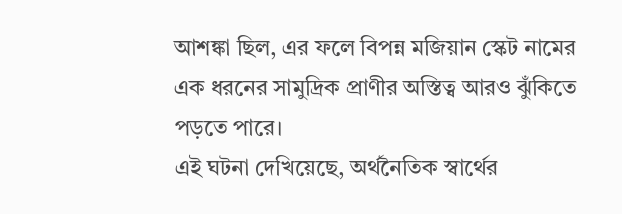আশঙ্কা ছিল, এর ফলে বিপন্ন মজিয়ান স্কেট নামের এক ধরনের সামুদ্রিক প্রাণীর অস্তিত্ব আরও ঝুঁকিতে পড়তে পারে।
এই ঘটনা দেখিয়েছে, অর্থনৈতিক স্বার্থের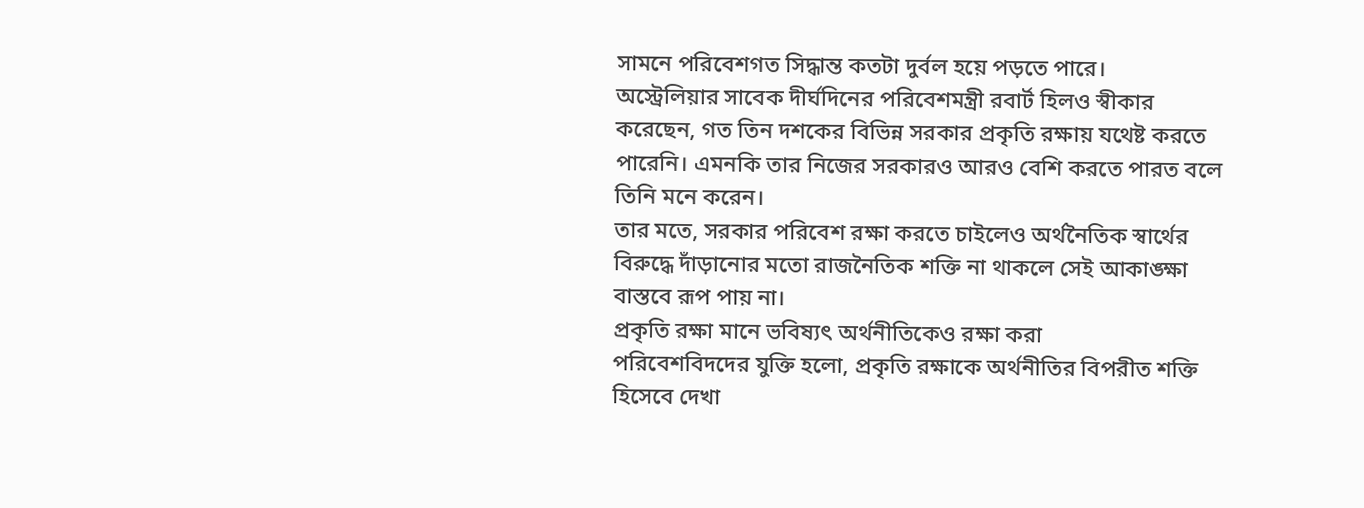সামনে পরিবেশগত সিদ্ধান্ত কতটা দুর্বল হয়ে পড়তে পারে।
অস্ট্রেলিয়ার সাবেক দীর্ঘদিনের পরিবেশমন্ত্রী রবার্ট হিলও স্বীকার করেছেন, গত তিন দশকের বিভিন্ন সরকার প্রকৃতি রক্ষায় যথেষ্ট করতে পারেনি। এমনকি তার নিজের সরকারও আরও বেশি করতে পারত বলে তিনি মনে করেন।
তার মতে, সরকার পরিবেশ রক্ষা করতে চাইলেও অর্থনৈতিক স্বার্থের বিরুদ্ধে দাঁড়ানোর মতো রাজনৈতিক শক্তি না থাকলে সেই আকাঙ্ক্ষা বাস্তবে রূপ পায় না।
প্রকৃতি রক্ষা মানে ভবিষ্যৎ অর্থনীতিকেও রক্ষা করা
পরিবেশবিদদের যুক্তি হলো, প্রকৃতি রক্ষাকে অর্থনীতির বিপরীত শক্তি হিসেবে দেখা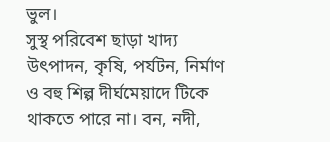ভুল।
সুস্থ পরিবেশ ছাড়া খাদ্য উৎপাদন, কৃষি, পর্যটন, নির্মাণ ও বহু শিল্প দীর্ঘমেয়াদে টিকে থাকতে পারে না। বন, নদী,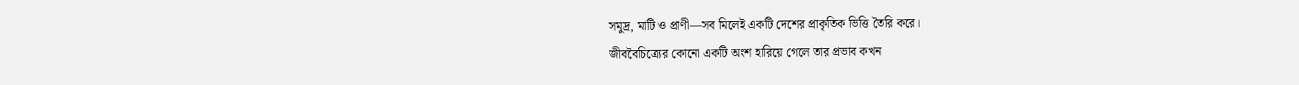সমুদ্র, মাটি ও প্রাণী—সব মিলেই একটি দেশের প্রাকৃতিক ভিত্তি তৈরি করে।
জীববৈচিত্র্যের কোনো একটি অংশ হারিয়ে গেলে তার প্রভাব কখন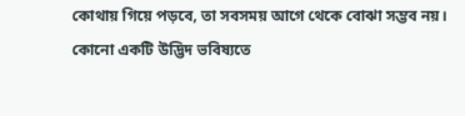কোথায় গিয়ে পড়বে, তা সবসময় আগে থেকে বোঝা সম্ভব নয়।
কোনো একটি উদ্ভিদ ভবিষ্যতে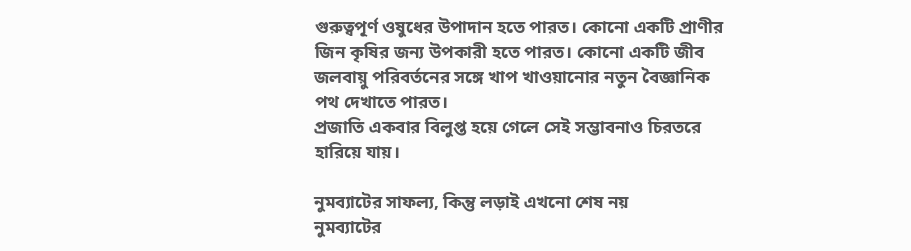গুরুত্বপূর্ণ ওষুধের উপাদান হতে পারত। কোনো একটি প্রাণীর জিন কৃষির জন্য উপকারী হতে পারত। কোনো একটি জীব জলবায়ু পরিবর্তনের সঙ্গে খাপ খাওয়ানোর নতুন বৈজ্ঞানিক পথ দেখাতে পারত।
প্রজাতি একবার বিলুপ্ত হয়ে গেলে সেই সম্ভাবনাও চিরতরে হারিয়ে যায়।

নুমব্যাটের সাফল্য, কিন্তু লড়াই এখনো শেষ নয়
নুমব্যাটের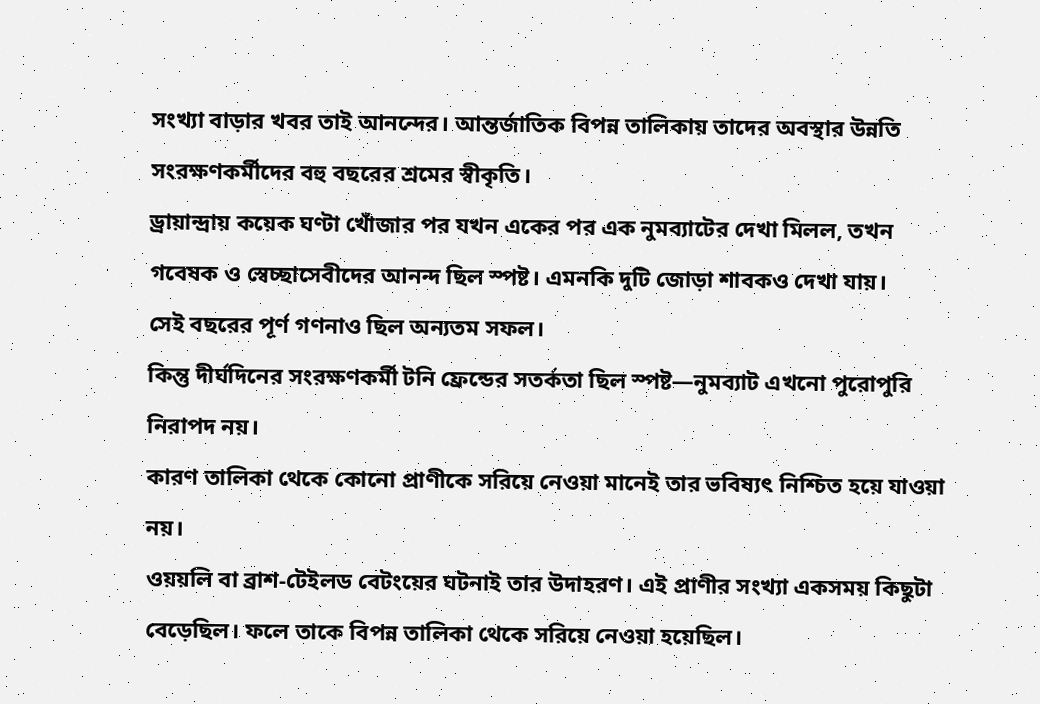সংখ্যা বাড়ার খবর তাই আনন্দের। আন্তর্জাতিক বিপন্ন তালিকায় তাদের অবস্থার উন্নতি সংরক্ষণকর্মীদের বহু বছরের শ্রমের স্বীকৃতি।
ড্রায়ান্দ্রায় কয়েক ঘণ্টা খোঁজার পর যখন একের পর এক নুমব্যাটের দেখা মিলল, তখন গবেষক ও স্বেচ্ছাসেবীদের আনন্দ ছিল স্পষ্ট। এমনকি দুটি জোড়া শাবকও দেখা যায়।
সেই বছরের পূর্ণ গণনাও ছিল অন্যতম সফল।
কিন্তু দীর্ঘদিনের সংরক্ষণকর্মী টনি ফ্রেন্ডের সতর্কতা ছিল স্পষ্ট—নুমব্যাট এখনো পুরোপুরি নিরাপদ নয়।
কারণ তালিকা থেকে কোনো প্রাণীকে সরিয়ে নেওয়া মানেই তার ভবিষ্যৎ নিশ্চিত হয়ে যাওয়া নয়।
ওয়য়লি বা ব্রাশ-টেইলড বেটংয়ের ঘটনাই তার উদাহরণ। এই প্রাণীর সংখ্যা একসময় কিছুটা বেড়েছিল। ফলে তাকে বিপন্ন তালিকা থেকে সরিয়ে নেওয়া হয়েছিল।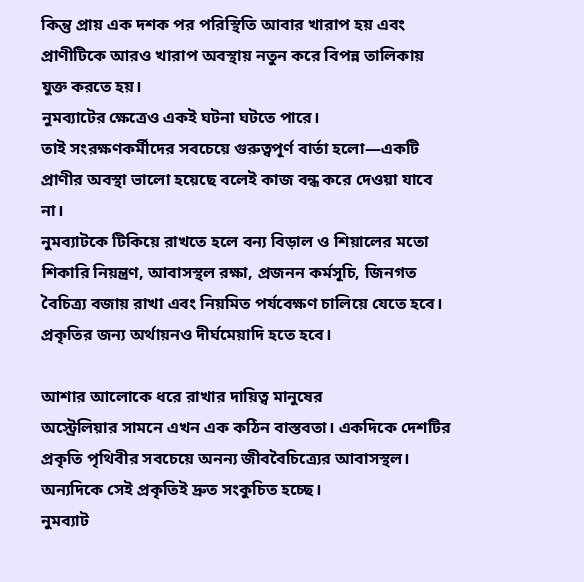কিন্তু প্রায় এক দশক পর পরিস্থিতি আবার খারাপ হয় এবং প্রাণীটিকে আরও খারাপ অবস্থায় নতুন করে বিপন্ন তালিকায় যুক্ত করতে হয়।
নুমব্যাটের ক্ষেত্রেও একই ঘটনা ঘটতে পারে।
তাই সংরক্ষণকর্মীদের সবচেয়ে গুরুত্বপূর্ণ বার্তা হলো—একটি প্রাণীর অবস্থা ভালো হয়েছে বলেই কাজ বন্ধ করে দেওয়া যাবে না।
নুমব্যাটকে টিকিয়ে রাখতে হলে বন্য বিড়াল ও শিয়ালের মতো শিকারি নিয়ন্ত্রণ, আবাসস্থল রক্ষা, প্রজনন কর্মসূচি, জিনগত বৈচিত্র্য বজায় রাখা এবং নিয়মিত পর্যবেক্ষণ চালিয়ে যেতে হবে।
প্রকৃতির জন্য অর্থায়নও দীর্ঘমেয়াদি হতে হবে।

আশার আলোকে ধরে রাখার দায়িত্ব মানুষের
অস্ট্রেলিয়ার সামনে এখন এক কঠিন বাস্তবতা। একদিকে দেশটির প্রকৃতি পৃথিবীর সবচেয়ে অনন্য জীববৈচিত্র্যের আবাসস্থল। অন্যদিকে সেই প্রকৃতিই দ্রুত সংকুচিত হচ্ছে।
নুমব্যাট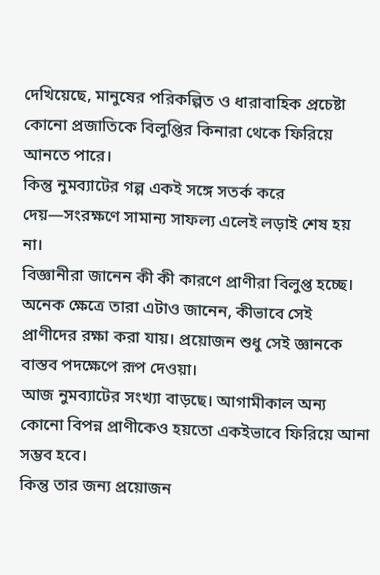দেখিয়েছে, মানুষের পরিকল্পিত ও ধারাবাহিক প্রচেষ্টা কোনো প্রজাতিকে বিলুপ্তির কিনারা থেকে ফিরিয়ে আনতে পারে।
কিন্তু নুমব্যাটের গল্প একই সঙ্গে সতর্ক করে দেয়—সংরক্ষণে সামান্য সাফল্য এলেই লড়াই শেষ হয় না।
বিজ্ঞানীরা জানেন কী কী কারণে প্রাণীরা বিলুপ্ত হচ্ছে। অনেক ক্ষেত্রে তারা এটাও জানেন, কীভাবে সেই প্রাণীদের রক্ষা করা যায়। প্রয়োজন শুধু সেই জ্ঞানকে বাস্তব পদক্ষেপে রূপ দেওয়া।
আজ নুমব্যাটের সংখ্যা বাড়ছে। আগামীকাল অন্য কোনো বিপন্ন প্রাণীকেও হয়তো একইভাবে ফিরিয়ে আনা সম্ভব হবে।
কিন্তু তার জন্য প্রয়োজন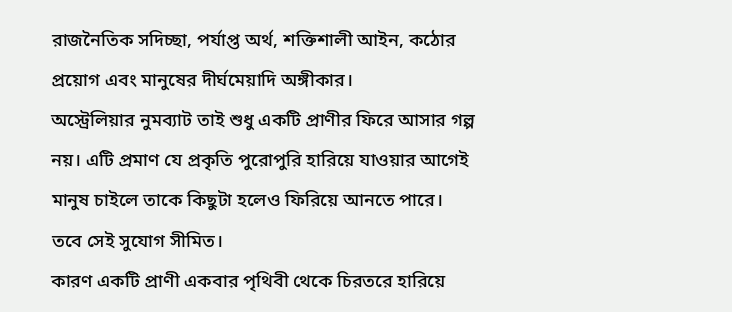রাজনৈতিক সদিচ্ছা, পর্যাপ্ত অর্থ, শক্তিশালী আইন, কঠোর প্রয়োগ এবং মানুষের দীর্ঘমেয়াদি অঙ্গীকার।
অস্ট্রেলিয়ার নুমব্যাট তাই শুধু একটি প্রাণীর ফিরে আসার গল্প নয়। এটি প্রমাণ যে প্রকৃতি পুরোপুরি হারিয়ে যাওয়ার আগেই মানুষ চাইলে তাকে কিছুটা হলেও ফিরিয়ে আনতে পারে।
তবে সেই সুযোগ সীমিত।
কারণ একটি প্রাণী একবার পৃথিবী থেকে চিরতরে হারিয়ে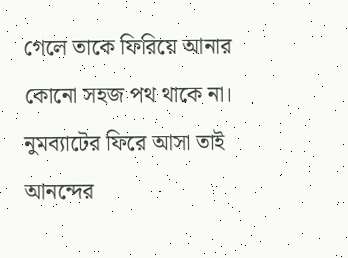গেলে তাকে ফিরিয়ে আনার কোনো সহজ পথ থাকে না।
নুমব্যাটের ফিরে আসা তাই আনন্দের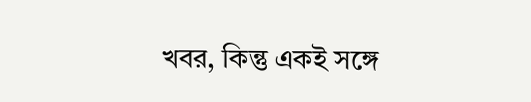খবর, কিন্তু একই সঙ্গে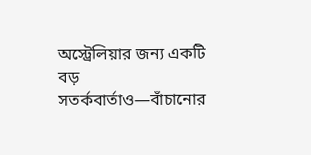অস্ট্রেলিয়ার জন্য একটি বড় সতর্কবার্তাও—বাঁচানোর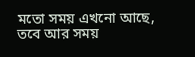মতো সময় এখনো আছে, তবে আর সময়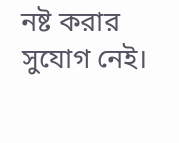নষ্ট করার সুযোগ নেই।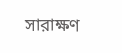সারাক্ষণ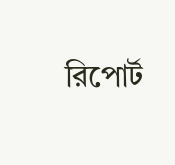রিপোর্ট